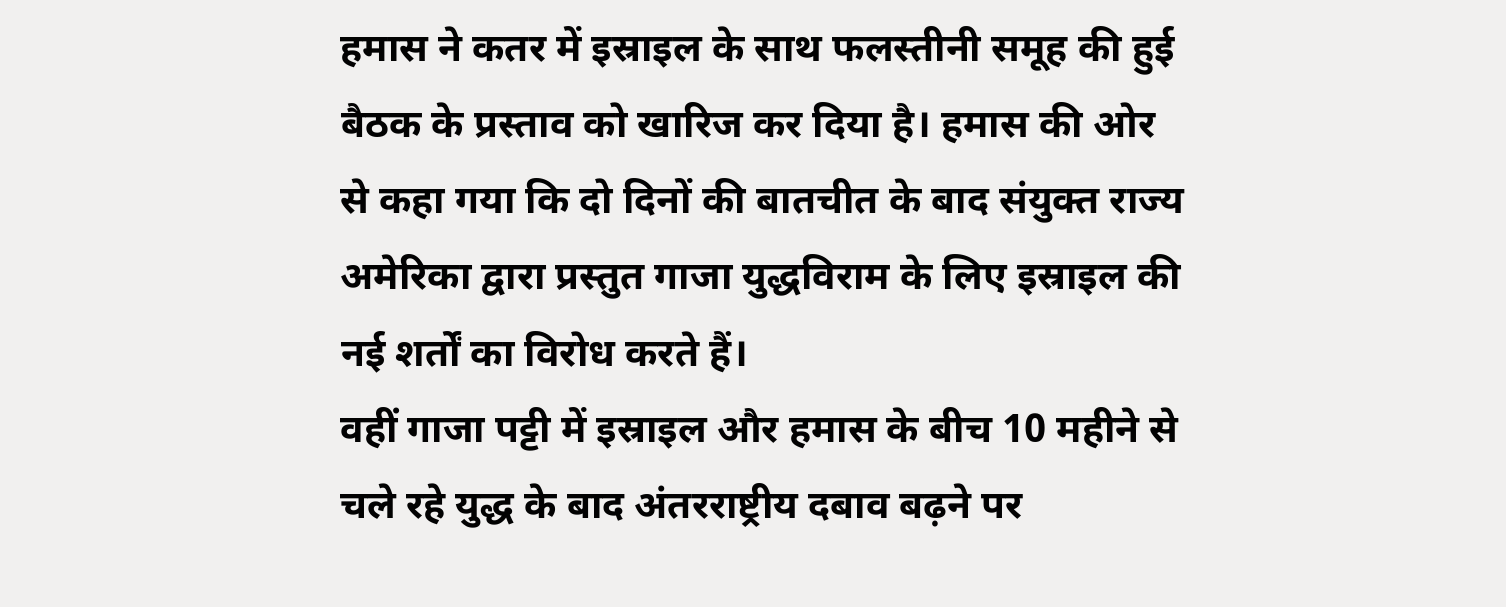हमास ने कतर में इस्राइल के साथ फलस्तीनी समूह की हुई बैठक के प्रस्ताव को खारिज कर दिया है। हमास की ओर से कहा गया कि दो दिनों की बातचीत के बाद संयुक्त राज्य अमेरिका द्वारा प्रस्तुत गाजा युद्धविराम के लिए इस्राइल की नई शर्तों का विरोध करते हैं।
वहीं गाजा पट्टी में इस्राइल और हमास के बीच 10 महीने से चले रहे युद्ध के बाद अंतरराष्ट्रीय दबाव बढ़ने पर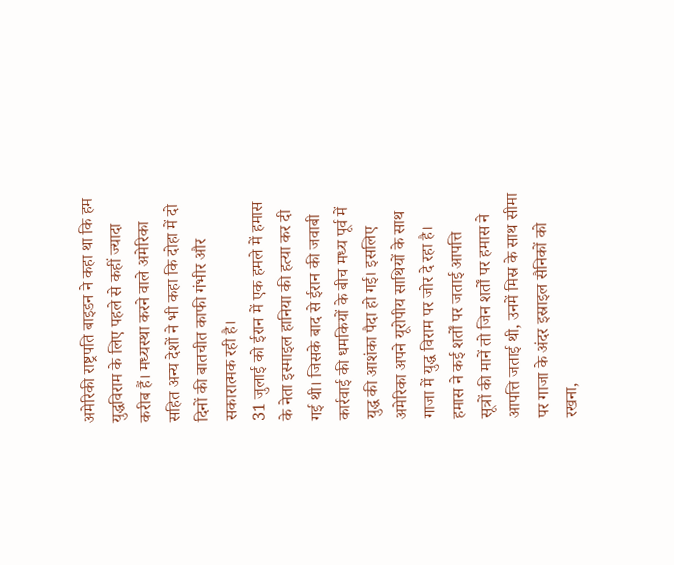अमेरिकी राष्ट्रपति बाइडन ने कहा था कि हम युद्धविराम के लिए पहले से कहीं ज्यादा करीब हैं। मध्यस्था करने वाले अमेरिका सहित अन्य देशों ने भी कहा कि दोहा में दो दिनों की बातचीत काफी गंभीर और सकारात्मक रही है।
31 जुलाई को ईरान में एक हमले में हमास के नेता इस्माइल हानिया की हत्या कर दी गई थी। जिसके बाद से ईरान की जवाबी कार्रवाई की धमकियों के बीच मध्य पूर्व में युद्ध की आशंका पैदा हो गई। इसलिए अमेरिका अपने यूरोपीय साथियों के साथ गाजा में युद्ध विराम पर जोर दे रहा है।
हमास ने कई शर्तों पर जताई आपत्ति
सूत्रों की मानें तो जिन शर्तों पर हमास ने आपत्ति जताई थी, उनमें मिस्र के साथ सीमा पर गाजा के अंदर इस्राइल सैनिकों को रखना,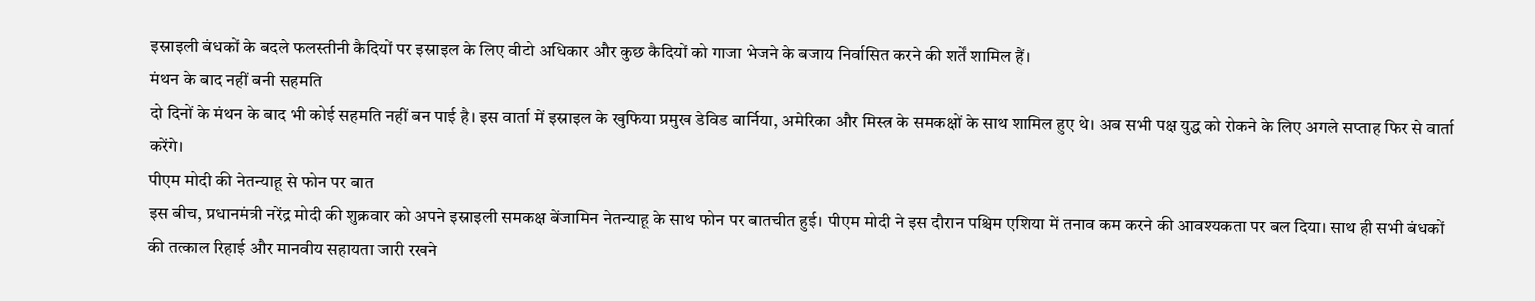इस्राइली बंधकों के बदले फलस्तीनी कैदियों पर इस्राइल के लिए वीटो अधिकार और कुछ कैदियों को गाजा भेजने के बजाय निर्वासित करने की शर्तें शामिल हैं।
मंथन के बाद नहीं बनी सहमति
दो दिनों के मंथन के बाद भी कोई सहमति नहीं बन पाई है। इस वार्ता में इस्राइल के खुफिया प्रमुख डेविड बार्निया, अमेरिका और मिस्त्र के समकक्षों के साथ शामिल हुए थे। अब सभी पक्ष युद्ध को रोकने के लिए अगले सप्ताह फिर से वार्ता करेंगे।
पीएम मोदी की नेतन्याहू से फोन पर बात
इस बीच, प्रधानमंत्री नरेंद्र मोदी की शुक्रवार को अपने इस्राइली समकक्ष बेंजामिन नेतन्याहू के साथ फोन पर बातचीत हुई। पीएम मोदी ने इस दौरान पश्चिम एशिया में तनाव कम करने की आवश्यकता पर बल दिया। साथ ही सभी बंधकों की तत्काल रिहाई और मानवीय सहायता जारी रखने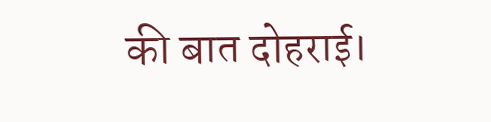की बात दोहराई।